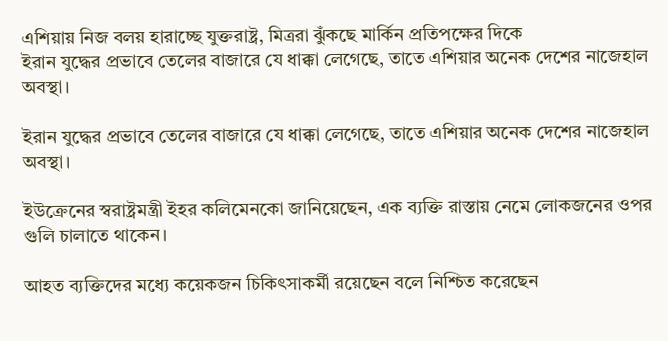এশিয়ায় নিজ বলয় হারাচ্ছে যুক্তরাষ্ট্র, মিত্ররা ঝুঁকছে মার্কিন প্রতিপক্ষের দিকে
ইরান যুদ্ধের প্রভাবে তেলের বাজারে যে ধাক্কা লেগেছে, তাতে এশিয়ার অনেক দেশের নাজেহাল অবস্থা।

ইরান যুদ্ধের প্রভাবে তেলের বাজারে যে ধাক্কা লেগেছে, তাতে এশিয়ার অনেক দেশের নাজেহাল অবস্থা।

ইউক্রেনের স্বরাষ্ট্রমন্ত্রী ইহর কলিমেনকো জানিয়েছেন, এক ব্যক্তি রাস্তায় নেমে লোকজনের ওপর গুলি চালাতে থাকেন।

আহত ব্যক্তিদের মধ্যে কয়েকজন চিকিৎসাকর্মী রয়েছেন বলে নিশ্চিত করেছেন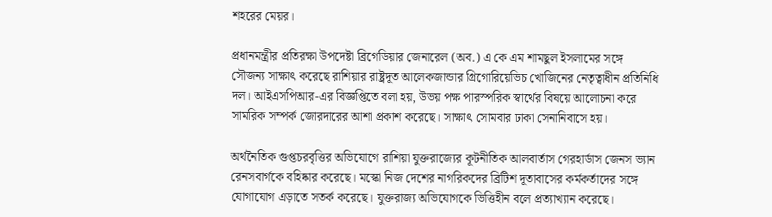শহরের মেয়র।

প্রধানমন্ত্রীর প্রতিরক্ষা উপদেষ্টা ব্রিগেডিয়ার জেনারেল (অব.) এ কে এম শামছুল ইসলামের সঙ্গে সৌজন্য সাক্ষাৎ করেছে রাশিয়ার রাষ্ট্রদূত আলেকজান্ডার গ্রিগোরিয়েভিচ খোজিনের নেতৃত্বাধীন প্রতিনিধি দল। আইএসপিআর-এর বিজ্ঞপ্তিতে বলা হয়, উভয় পক্ষ পারস্পরিক স্বার্থের বিষয়ে আলোচনা করে সামরিক সম্পর্ক জোরদারের আশা প্রকাশ করেছে। সাক্ষাৎ সোমবার ঢাকা সেনানিবাসে হয়।

অর্থনৈতিক গুপ্তচরবৃত্তির অভিযোগে রাশিয়া যুক্তরাজ্যের কূটনীতিক আলবার্তাস গেরহার্ডাস জেনস ভ্যান রেনসবার্গকে বহিষ্কার করেছে। মস্কো নিজ দেশের নাগরিকদের ব্রিটিশ দূতাবাসের কর্মকর্তাদের সঙ্গে যোগাযোগ এড়াতে সতর্ক করেছে। যুক্তরাজ্য অভিযোগকে ভিত্তিহীন বলে প্রত্যাখ্যান করেছে।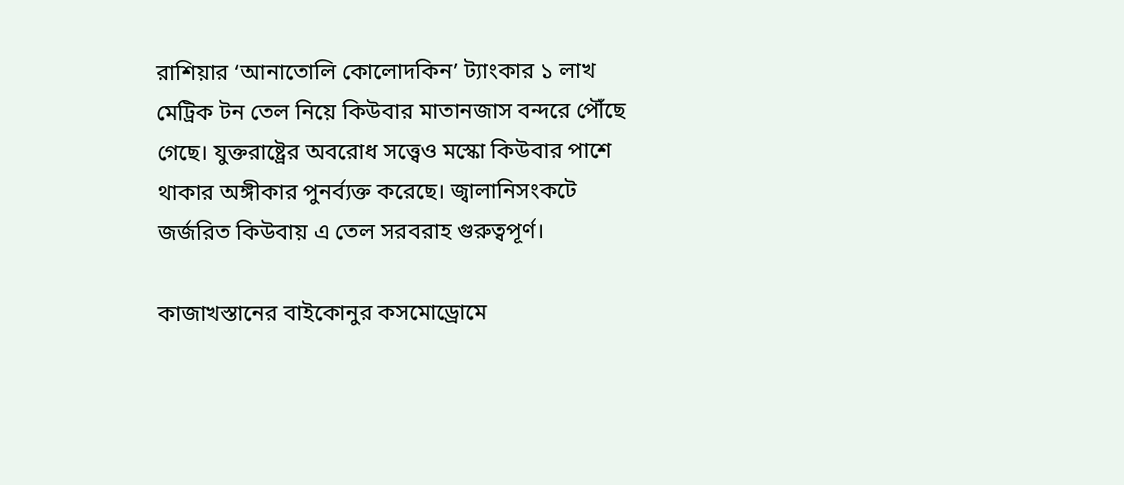রাশিয়ার ‘আনাতোলি কোলোদকিন’ ট্যাংকার ১ লাখ মেট্রিক টন তেল নিয়ে কিউবার মাতানজাস বন্দরে পৌঁছে গেছে। যুক্তরাষ্ট্রের অবরোধ সত্ত্বেও মস্কো কিউবার পাশে থাকার অঙ্গীকার পুনর্ব্যক্ত করেছে। জ্বালানিসংকটে জর্জরিত কিউবায় এ তেল সরবরাহ গুরুত্বপূর্ণ।

কাজাখস্তানের বাইকোনুর কসমোড্রোমে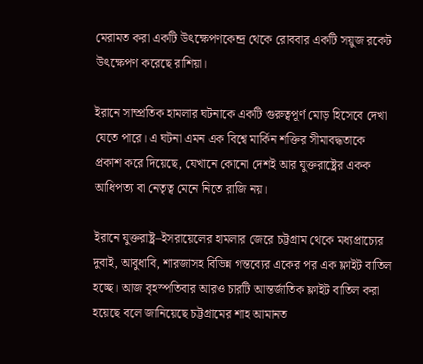মেরামত করা একটি উৎক্ষেপণকেন্দ্র থেকে রোববার একটি সয়ুজ রকেট উৎক্ষেপণ করেছে রাশিয়া।

ইরানে সাম্প্রতিক হামলার ঘটনাকে একটি গুরুত্বপূর্ণ মোড় হিসেবে দেখা যেতে পারে। এ ঘটনা এমন এক বিশ্বে মার্কিন শক্তির সীমাবদ্ধতাকে প্রকাশ করে দিয়েছে, যেখানে কোনো দেশই আর যুক্তরাষ্ট্রের একক আধিপত্য বা নেতৃত্ব মেনে নিতে রাজি নয়।

ইরানে যুক্তরাষ্ট্র–ইসরায়েলের হামলার জেরে চট্টগ্রাম থেকে মধ্যপ্রাচ্যের দুবাই, আবুধাবি, শারজাসহ বিভিন্ন গন্তব্যের একের পর এক ফ্লাইট বাতিল হচ্ছে। আজ বৃহস্পতিবার আরও চারটি আন্তর্জাতিক ফ্লাইট বাতিল করা হয়েছে বলে জানিয়েছে চট্টগ্রামের শাহ আমানত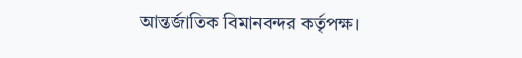আন্তর্জাতিক বিমানবন্দর কর্তৃপক্ষ।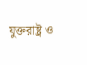যুক্তরাষ্ট্র ও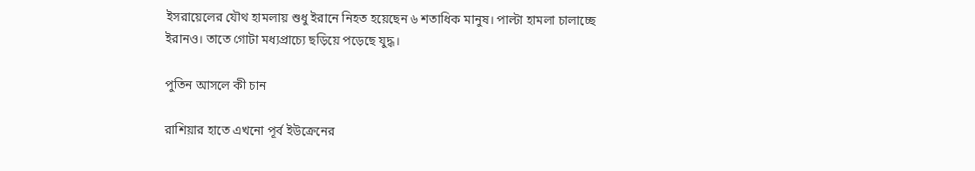ইসরায়েলের যৌথ হামলায় শুধু ইরানে নিহত হয়েছেন ৬ শতাধিক মানুষ। পাল্টা হামলা চালাচ্ছে ইরানও। তাতে গোটা মধ্যপ্রাচ্যে ছড়িয়ে পড়েছে যুদ্ধ।

পুতিন আসলে কী চান

রাশিয়ার হাতে এখনো পূর্ব ইউক্রেনের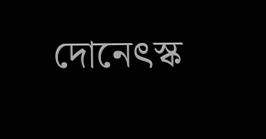দোনেৎস্ক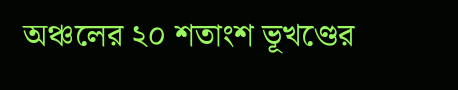অঞ্চলের ২০ শতাংশ ভূখণ্ডের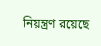নিয়ন্ত্রণ রয়েছে